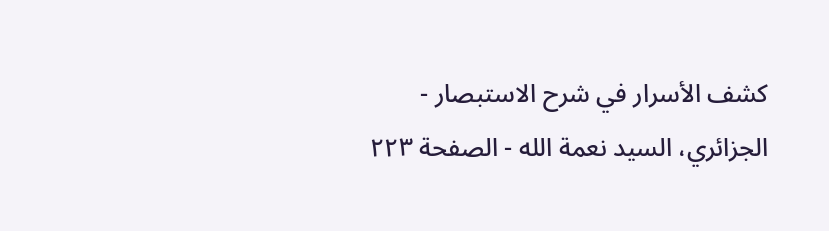كشف الأسرار في شرح الاستبصار - الجزائري، السيد نعمة الله - الصفحة ٢٢٣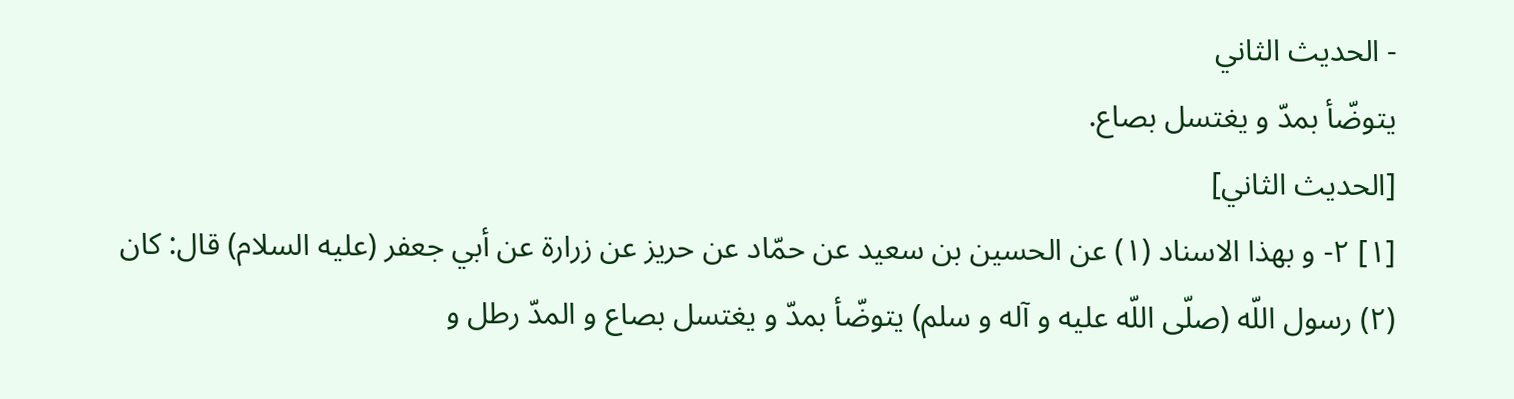- الحديث الثاني
يتوضّأ بمدّ و يغتسل بصاع.
[الحديث الثاني]
[١] ٢- و بهذا الاسناد (١) عن الحسين بن سعيد عن حمّاد عن حريز عن زرارة عن أبي جعفر (عليه السلام) قال: كان (٢) رسول اللّه (صلّى اللّه عليه و آله و سلم) يتوضّأ بمدّ و يغتسل بصاع و المدّ رطل و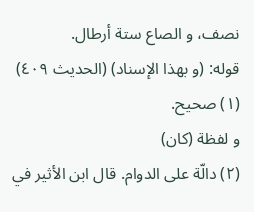نصف، و الصاع ستة أرطال.
قوله: (و بهذا الإسناد) (الحديث ٤٠٩)
(١) صحيح.
و لفظة (كان)
(٢) دالّة على الدوام. قال ابن الأثير في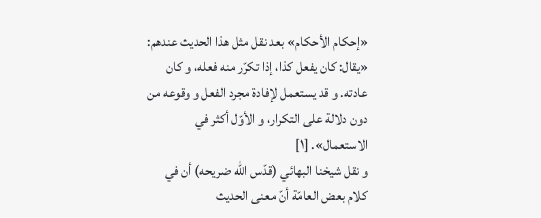«إحكام الأحكام» بعد نقل مثل هذا الحديث عندهم: «يقال: كان يفعل كذا، إذا تكرّر منه فعله، و كان عادته. و قد يستعمل لإفادة مجرد الفعل و وقوعه من دون دلالة على التكرار، و الأوّل أكثر في الاستعمال». [١]
و نقل شيخنا البهائي (قدّس اللّه ضريحه) أن في كلام بعض العامّة أنّ معنى الحديث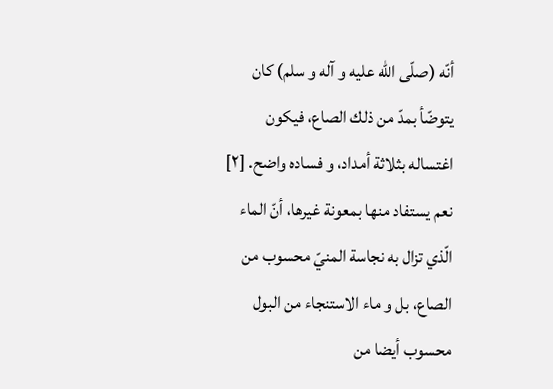أنّه (صلّى اللّه عليه و آله و سلم) كان يتوضّأ بمدّ من ذلك الصاع، فيكون اغتساله بثلاثة أمداد، و فساده واضح. [٢]
نعم يستفاد منها بمعونة غيرها، أنّ الماء الّذي تزال به نجاسة المنيّ محسوب من الصاع، بل و ماء الاستنجاء من البول محسوب أيضا من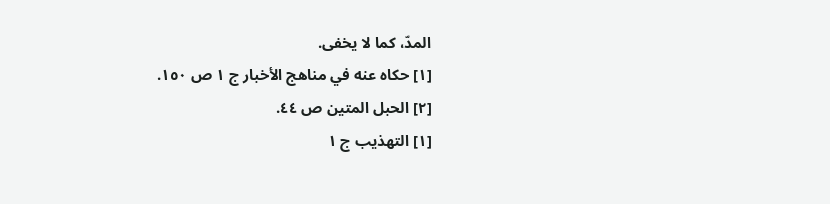المدّ، كما لا يخفى.
[١] حكاه عنه في مناهج الأخبار ج ١ ص ١٥٠.
[٢] الحبل المتين ص ٤٤.
[١] التهذيب ج ١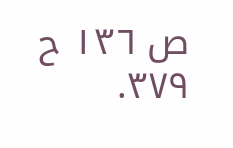ص ١٣٦ ح ٣٧٩.